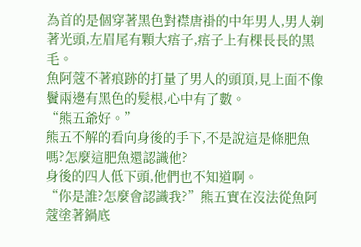為首的是個穿著黑色對襟唐褂的中年男人,男人剃著光頭,左眉尾有顆大痦子,痦子上有棵長長的黑毛。
魚阿蔻不著痕跡的打量了男人的頭頂,見上面不像鬢兩邊有黑色的髮根,心中有了數。
“熊五爺好。”
熊五不解的看向身後的手下,不是說這是條肥魚嗎?怎麼這肥魚還認識他?
身後的四人低下頭,他們也不知道啊。
“你是誰?怎麼會認識我?”熊五實在沒法從魚阿蔻塗著鍋底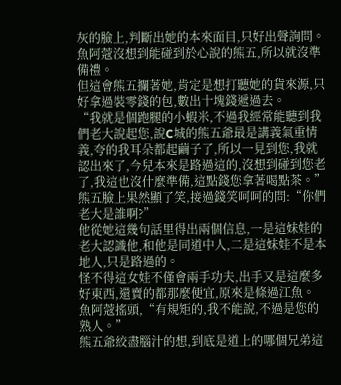灰的臉上,判斷出她的本來面目,只好出聲詢問。
魚阿蔻沒想到能碰到於心說的熊五,所以就沒準備禮。
但這會熊五攔著她,肯定是想打聽她的貨來源,只好拿過裝零錢的包,數出十塊錢遞過去。
“我就是個跑腿的小蝦米,不過我經常能聽到我們老大說起您,說C城的熊五爺最是講義氣重情義,夸的我耳朵都起繭子了,所以一見到您,我就認出來了,今兒本來是路過這的,沒想到碰到您老了,我這也沒什麼準備,這點錢您拿著喝點茶。”
熊五臉上果然顯了笑,接過錢笑呵呵的問:“你們老大是誰啊?”
他從她這幾句話里得出兩個信息,一是這妹娃的老大認識他,和他是同道中人,二是這妹娃不是本地人,只是路過的。
怪不得這女娃不僅會兩手功夫,出手又是這麼多好東西,還賣的都那麼便宜,原來是條過江魚。
魚阿蔻搖頭,“有規矩的,我不能說,不過是您的熟人。”
熊五爺絞盡腦汁的想,到底是道上的哪個兄弟這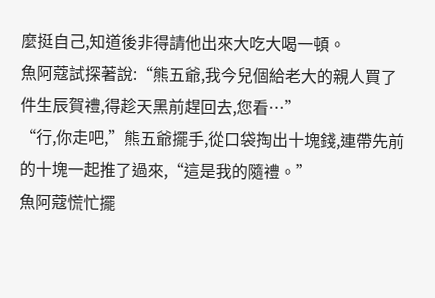麼挺自己,知道後非得請他出來大吃大喝一頓。
魚阿蔻試探著說:“熊五爺,我今兒個給老大的親人買了件生辰賀禮,得趁天黑前趕回去,您看…”
“行,你走吧,”熊五爺擺手,從口袋掏出十塊錢,連帶先前的十塊一起推了過來,“這是我的隨禮。”
魚阿蔻慌忙擺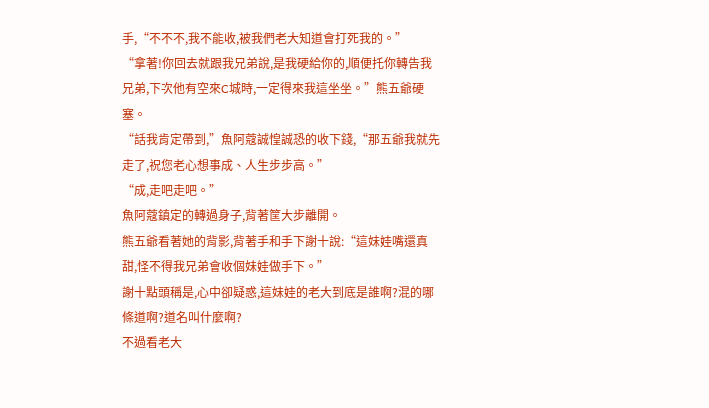手,“不不不,我不能收,被我們老大知道會打死我的。”
“拿著!你回去就跟我兄弟說,是我硬給你的,順便托你轉告我兄弟,下次他有空來C城時,一定得來我這坐坐。”熊五爺硬塞。
“話我肯定帶到,”魚阿蔻誠惶誠恐的收下錢,“那五爺我就先走了,祝您老心想事成、人生步步高。”
“成,走吧走吧。”
魚阿蔻鎮定的轉過身子,背著筐大步離開。
熊五爺看著她的背影,背著手和手下謝十說:“這妹娃嘴還真甜,怪不得我兄弟會收個妹娃做手下。”
謝十點頭稱是,心中卻疑惑,這妹娃的老大到底是誰啊?混的哪條道啊?道名叫什麼啊?
不過看老大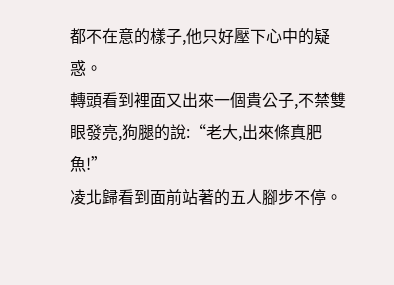都不在意的樣子,他只好壓下心中的疑惑。
轉頭看到裡面又出來一個貴公子,不禁雙眼發亮,狗腿的說:“老大,出來條真肥魚!”
凌北歸看到面前站著的五人腳步不停。